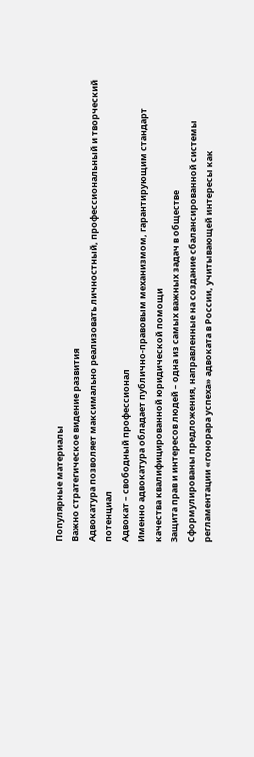Популярные материалы
Важно стратегическое видение развития
Адвокатура позволяет максимально реализовать личностный, профессиональный и творческий потенциал
Адвокат – свободный профессионал
Именно адвокатура обладает публично-правовым механизмом, гарантирующим стандарт качества квалифицированной юридической помощи
Защита прав и интересов людей – одна из самых важных задач в обществе
Сформулированы предложения, направленные на создание сбалансированной системы регламентации «гонорара успеха» адвоката в России, учитывающей интересы как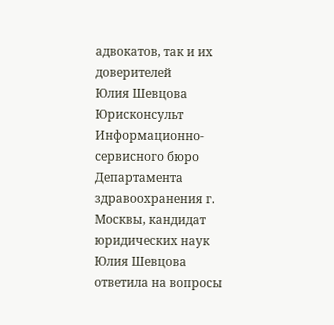адвокатов, так и их доверителей
Юлия Шевцова
Юрисконсульт Информационно-сервисного бюро Департамента здравоохранения г. Москвы, кандидат юридических наук Юлия Шевцова ответила на вопросы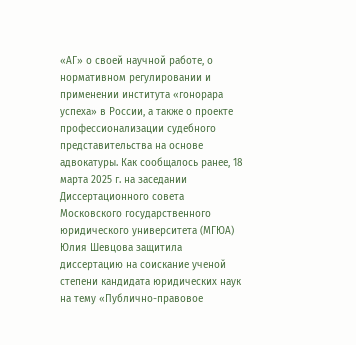«АГ» о своей научной работе, о нормативном регулировании и применении института «гонорара успеха» в России, а также о проекте профессионализации судебного представительства на основе адвокатуры. Как сообщалось ранее, 18 марта 2025 г. на заседании Диссертационного совета Московского государственного юридического университета (МГЮА) Юлия Шевцова защитила диссертацию на соискание ученой степени кандидата юридических наук на тему «Публично-правовое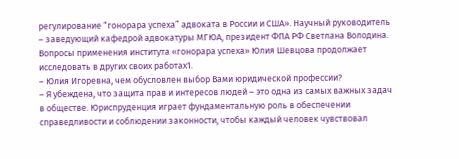регулирование “гонорара успеха” адвоката в России и США». Научный руководитель – заведующий кафедрой адвокатуры МГЮА, президент ФПА РФ Светлана Володина. Вопросы применения института «гонорара успеха» Юлия Шевцова продолжает исследовать в других своих работах1.
– Юлия Игоревна, чем обусловлен выбор Вами юридической профессии?
– Я убеждена, что защита прав и интересов людей – это одна из самых важных задач в обществе. Юриспруденция играет фундаментальную роль в обеспечении справедливости и соблюдении законности, чтобы каждый человек чувствовал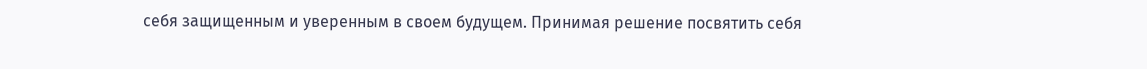себя защищенным и уверенным в своем будущем. Принимая решение посвятить себя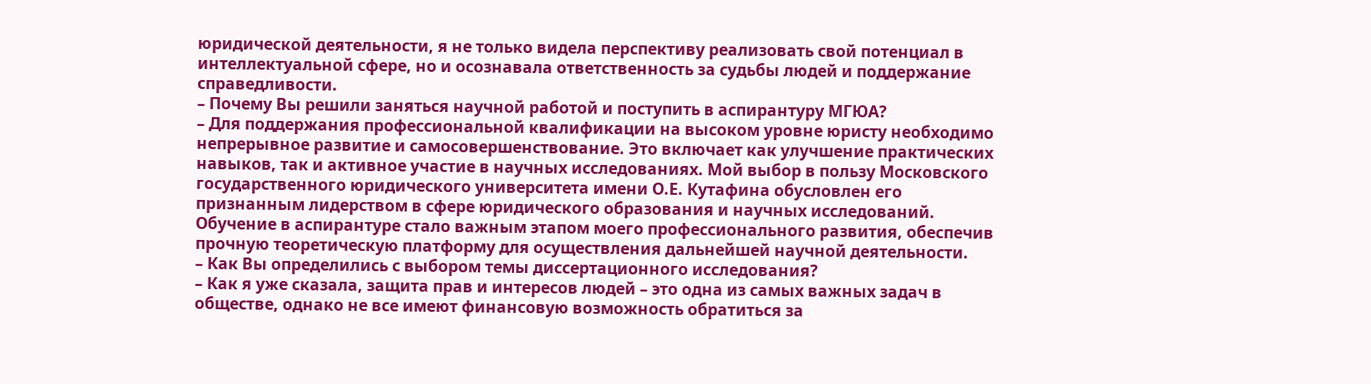юридической деятельности, я не только видела перспективу реализовать свой потенциал в интеллектуальной сфере, но и осознавала ответственность за судьбы людей и поддержание справедливости.
– Почему Вы решили заняться научной работой и поступить в аспирантуру МГЮА?
– Для поддержания профессиональной квалификации на высоком уровне юристу необходимо непрерывное развитие и самосовершенствование. Это включает как улучшение практических навыков, так и активное участие в научных исследованиях. Мой выбор в пользу Московского государственного юридического университета имени О.Е. Кутафина обусловлен его признанным лидерством в сфере юридического образования и научных исследований. Обучение в аспирантуре стало важным этапом моего профессионального развития, обеспечив прочную теоретическую платформу для осуществления дальнейшей научной деятельности.
– Как Вы определились с выбором темы диссертационного исследования?
– Как я уже сказала, защита прав и интересов людей – это одна из самых важных задач в обществе, однако не все имеют финансовую возможность обратиться за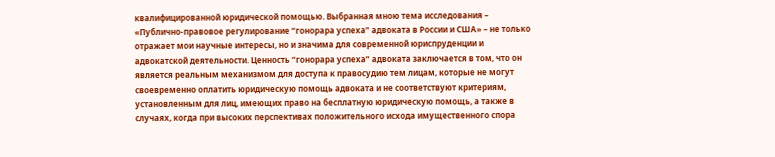квалифицированной юридической помощью. Выбранная мною тема исследования – «Публично-правовое регулирование “гонорара успеха” адвоката в России и США» – не только отражает мои научные интересы, но и значима для современной юриспруденции и адвокатской деятельности. Ценность “гонорара успеха” адвоката заключается в том, что он является реальным механизмом для доступа к правосудию тем лицам, которые не могут своевременно оплатить юридическую помощь адвоката и не соответствуют критериям, установленным для лиц, имеющих право на бесплатную юридическую помощь, а также в случаях, когда при высоких перспективах положительного исхода имущественного спора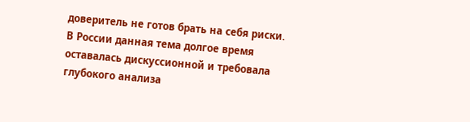доверитель не готов брать на себя риски.
В России данная тема долгое время оставалась дискуссионной и требовала глубокого анализа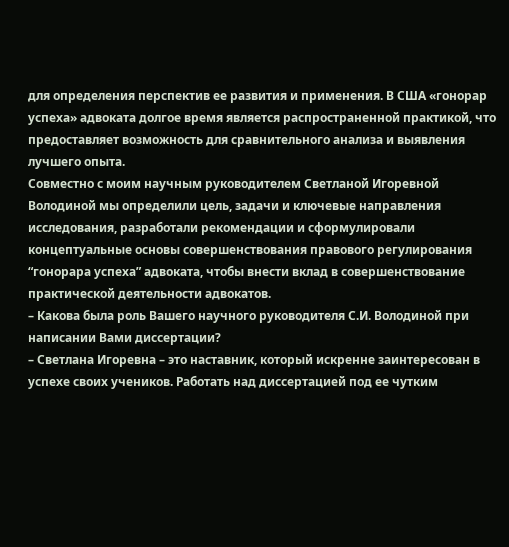для определения перспектив ее развития и применения. В США «гонорар успеха» адвоката долгое время является распространенной практикой, что предоставляет возможность для сравнительного анализа и выявления лучшего опыта.
Совместно с моим научным руководителем Светланой Игоревной Володиной мы определили цель, задачи и ключевые направления исследования, разработали рекомендации и сформулировали концептуальные основы совершенствования правового регулирования “гонорара успеха” адвоката, чтобы внести вклад в совершенствование практической деятельности адвокатов.
– Какова была роль Вашего научного руководителя С.И. Володиной при написании Вами диссертации?
– Светлана Игоревна – это наставник, который искренне заинтересован в успехе своих учеников. Работать над диссертацией под ее чутким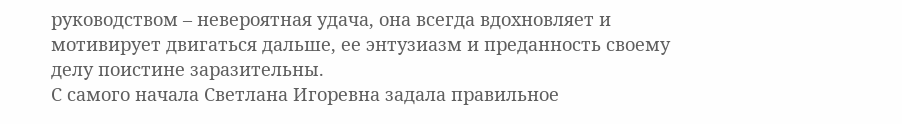руководством – невероятная удача, она всегда вдохновляет и мотивирует двигаться дальше, ее энтузиазм и преданность своему делу поистине заразительны.
С самого начала Светлана Игоревна задала правильное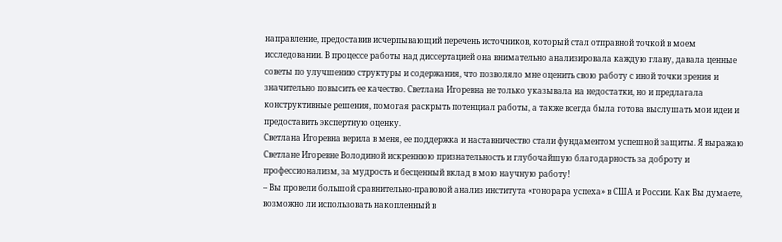направление, предоставив исчерпывающий перечень источников, который стал отправной точкой в моем исследовании. В процессе работы над диссертацией она внимательно анализировала каждую главу, давала ценные советы по улучшению структуры и содержания, что позволяло мне оценить свою работу с иной точки зрения и значительно повысить ее качество. Светлана Игоревна не только указывала на недостатки, но и предлагала конструктивные решения, помогая раскрыть потенциал работы, а также всегда была готова выслушать мои идеи и предоставить экспертную оценку.
Светлана Игоревна верила в меня, ее поддержка и наставничество стали фундаментом успешной защиты. Я выражаю Светлане Игоревне Володиной искреннюю признательность и глубочайшую благодарность за доброту и профессионализм, за мудрость и бесценный вклад в мою научную работу!
– Вы провели большой сравнительно-правовой анализ института «гонорара успеха» в США и России. Как Вы думаете, возможно ли использовать накопленный в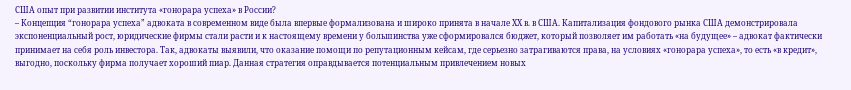США опыт при развитии института «гонорара успеха» в России?
– Концепция “гонорара успеха” адвоката в современном виде была впервые формализована и широко принята в начале ХХ в. в США. Капитализация фондового рынка США демонстрировала экспоненциальный рост, юридические фирмы стали расти и к настоящему времени у большинства уже сформировался бюджет, который позволяет им работать «на будущее» – адвокат фактически принимает на себя роль инвестора. Так, адвокаты выявили, что оказание помощи по репутационным кейсам, где серьезно затрагиваются права, на условиях «гонорара успеха», то есть «в кредит», выгодно, поскольку фирма получает хороший пиар. Данная стратегия оправдывается потенциальным привлечением новых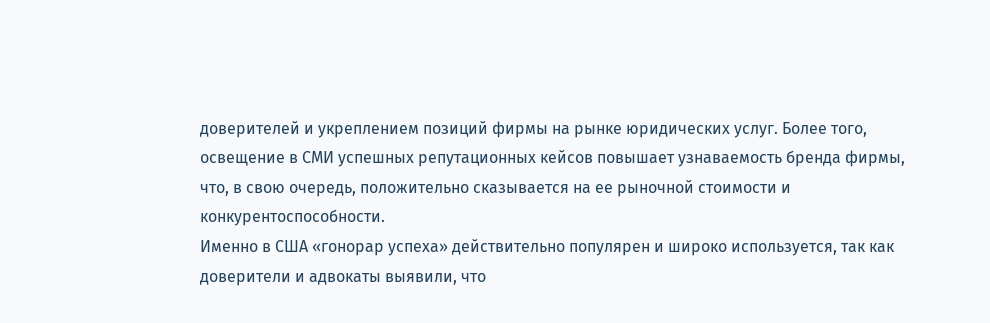доверителей и укреплением позиций фирмы на рынке юридических услуг. Более того, освещение в СМИ успешных репутационных кейсов повышает узнаваемость бренда фирмы, что, в свою очередь, положительно сказывается на ее рыночной стоимости и конкурентоспособности.
Именно в США «гонорар успеха» действительно популярен и широко используется, так как доверители и адвокаты выявили, что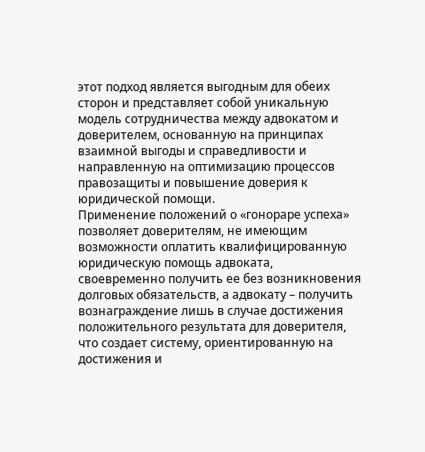этот подход является выгодным для обеих сторон и представляет собой уникальную модель сотрудничества между адвокатом и доверителем, основанную на принципах взаимной выгоды и справедливости и направленную на оптимизацию процессов правозащиты и повышение доверия к юридической помощи.
Применение положений о «гонораре успеха» позволяет доверителям, не имеющим возможности оплатить квалифицированную юридическую помощь адвоката, своевременно получить ее без возникновения долговых обязательств, а адвокату – получить вознаграждение лишь в случае достижения положительного результата для доверителя, что создает систему, ориентированную на достижения и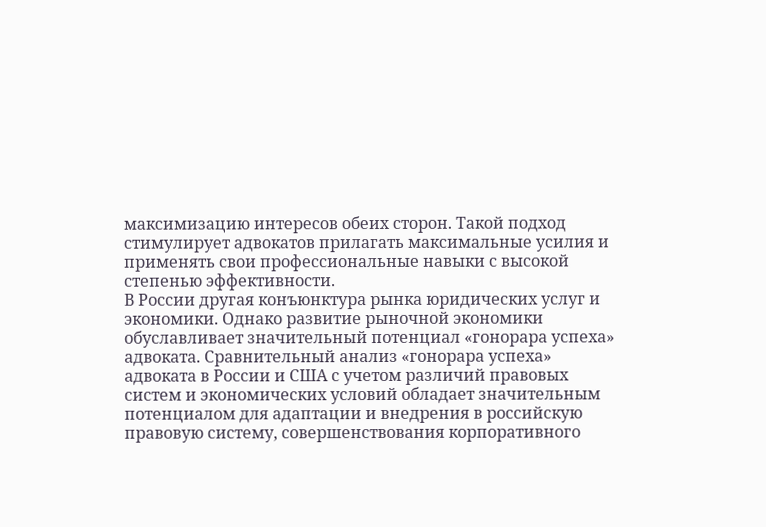максимизацию интересов обеих сторон. Такой подход стимулирует адвокатов прилагать максимальные усилия и применять свои профессиональные навыки с высокой степенью эффективности.
В России другая конъюнктура рынка юридических услуг и экономики. Однако развитие рыночной экономики обуславливает значительный потенциал «гонорара успеха» адвоката. Сравнительный анализ «гонорара успеха» адвоката в России и США с учетом различий правовых систем и экономических условий обладает значительным потенциалом для адаптации и внедрения в российскую правовую систему, совершенствования корпоративного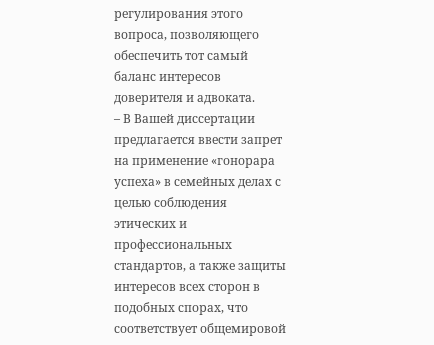регулирования этого вопроса, позволяющего обеспечить тот самый баланс интересов доверителя и адвоката.
– В Вашей диссертации предлагается ввести запрет на применение «гонорара успеха» в семейных делах с целью соблюдения этических и профессиональных стандартов, а также защиты интересов всех сторон в подобных спорах, что соответствует общемировой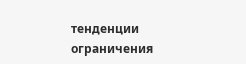тенденции ограничения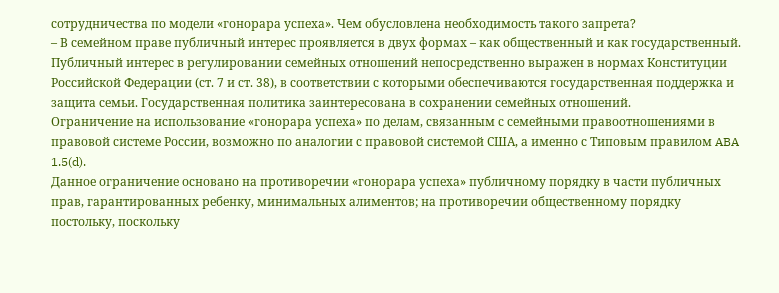сотрудничества по модели «гонорара успеха». Чем обусловлена необходимость такого запрета?
– В семейном праве публичный интерес проявляется в двух формах – как общественный и как государственный. Публичный интерес в регулировании семейных отношений непосредственно выражен в нормах Конституции Российской Федерации (ст. 7 и ст. 38), в соответствии с которыми обеспечиваются государственная поддержка и защита семьи. Государственная политика заинтересована в сохранении семейных отношений.
Ограничение на использование «гонорара успеха» по делам, связанным с семейными правоотношениями в правовой системе России, возможно по аналогии с правовой системой США, а именно с Типовым правилом ABA 1.5(d).
Данное ограничение основано на противоречии «гонорара успеха» публичному порядку в части публичных прав, гарантированных ребенку, минимальных алиментов; на противоречии общественному порядку постольку, поскольку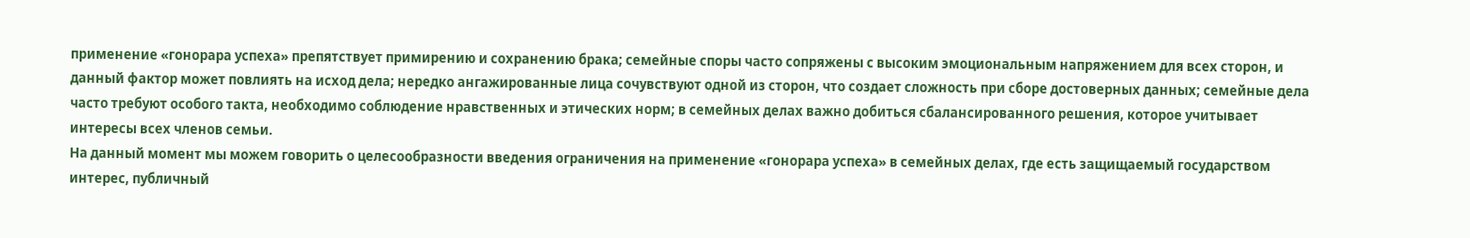применение «гонорара успеха» препятствует примирению и сохранению брака; семейные споры часто сопряжены с высоким эмоциональным напряжением для всех сторон, и данный фактор может повлиять на исход дела; нередко ангажированные лица сочувствуют одной из сторон, что создает сложность при сборе достоверных данных; семейные дела часто требуют особого такта, необходимо соблюдение нравственных и этических норм; в семейных делах важно добиться сбалансированного решения, которое учитывает интересы всех членов семьи.
На данный момент мы можем говорить о целесообразности введения ограничения на применение «гонорара успеха» в семейных делах, где есть защищаемый государством интерес, публичный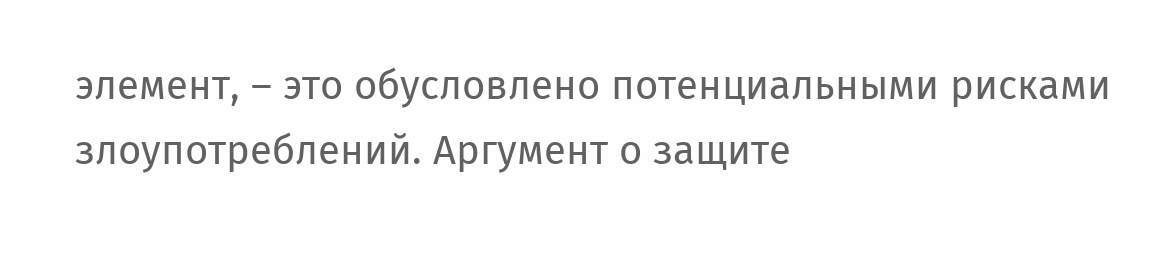элемент, – это обусловлено потенциальными рисками злоупотреблений. Аргумент о защите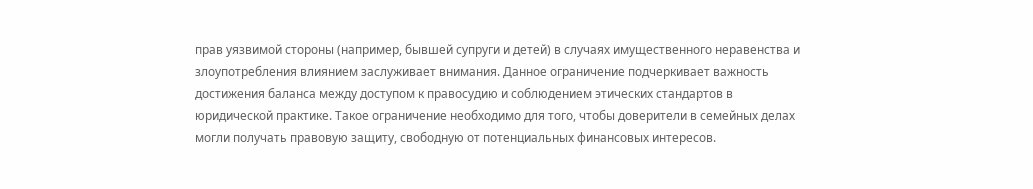прав уязвимой стороны (например, бывшей супруги и детей) в случаях имущественного неравенства и злоупотребления влиянием заслуживает внимания. Данное ограничение подчеркивает важность достижения баланса между доступом к правосудию и соблюдением этических стандартов в юридической практике. Такое ограничение необходимо для того, чтобы доверители в семейных делах могли получать правовую защиту, свободную от потенциальных финансовых интересов.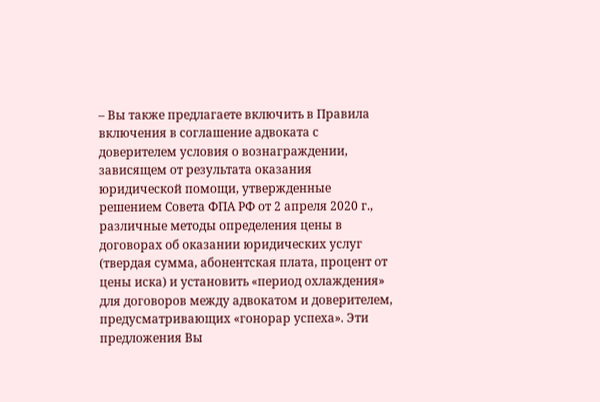– Вы также предлагаете включить в Правила включения в соглашение адвоката с доверителем условия о вознаграждении, зависящем от результата оказания юридической помощи, утвержденные решением Совета ФПА РФ от 2 апреля 2020 г., различные методы определения цены в договорах об оказании юридических услуг (твердая сумма, абонентская плата, процент от цены иска) и установить «период охлаждения» для договоров между адвокатом и доверителем, предусматривающих «гонорар успеха». Эти предложения Вы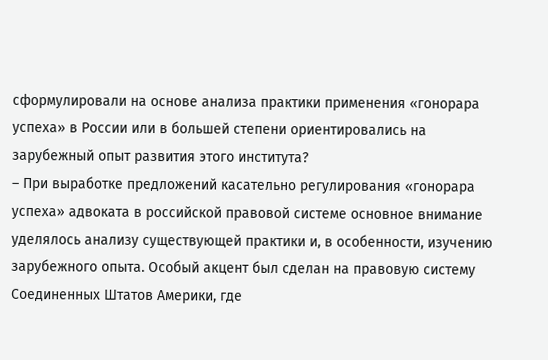сформулировали на основе анализа практики применения «гонорара успеха» в России или в большей степени ориентировались на зарубежный опыт развития этого института?
– При выработке предложений касательно регулирования «гонорара успеха» адвоката в российской правовой системе основное внимание уделялось анализу существующей практики и, в особенности, изучению зарубежного опыта. Особый акцент был сделан на правовую систему Соединенных Штатов Америки, где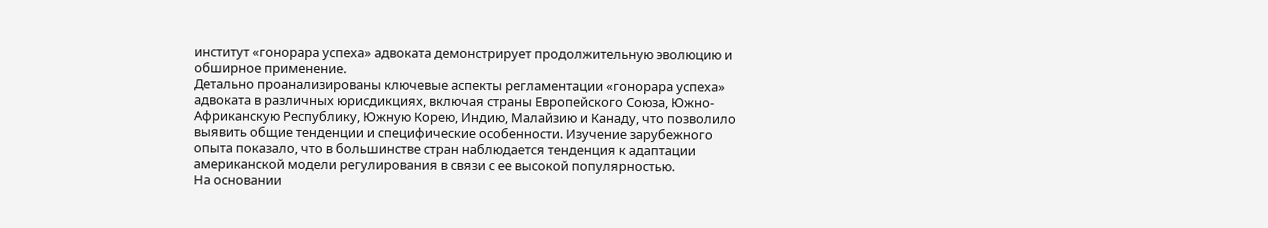институт «гонорара успеха» адвоката демонстрирует продолжительную эволюцию и обширное применение.
Детально проанализированы ключевые аспекты регламентации «гонорара успеха» адвоката в различных юрисдикциях, включая страны Европейского Союза, Южно-Африканскую Республику, Южную Корею, Индию, Малайзию и Канаду, что позволило выявить общие тенденции и специфические особенности. Изучение зарубежного опыта показало, что в большинстве стран наблюдается тенденция к адаптации американской модели регулирования в связи с ее высокой популярностью.
На основании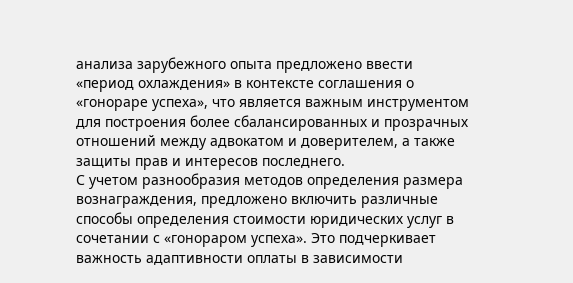анализа зарубежного опыта предложено ввести «период охлаждения» в контексте соглашения о «гонораре успеха», что является важным инструментом для построения более сбалансированных и прозрачных отношений между адвокатом и доверителем, а также защиты прав и интересов последнего.
С учетом разнообразия методов определения размера вознаграждения, предложено включить различные способы определения стоимости юридических услуг в сочетании с «гонораром успеха». Это подчеркивает важность адаптивности оплаты в зависимости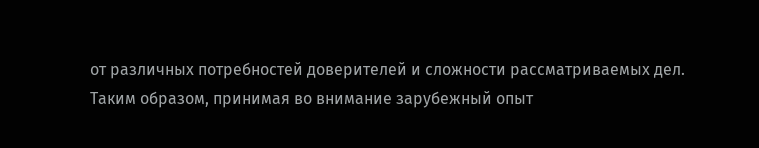от различных потребностей доверителей и сложности рассматриваемых дел.
Таким образом, принимая во внимание зарубежный опыт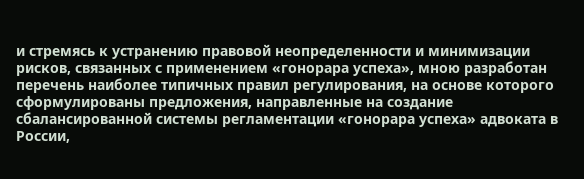и стремясь к устранению правовой неопределенности и минимизации рисков, связанных с применением «гонорара успеха», мною разработан перечень наиболее типичных правил регулирования, на основе которого сформулированы предложения, направленные на создание сбалансированной системы регламентации «гонорара успеха» адвоката в России,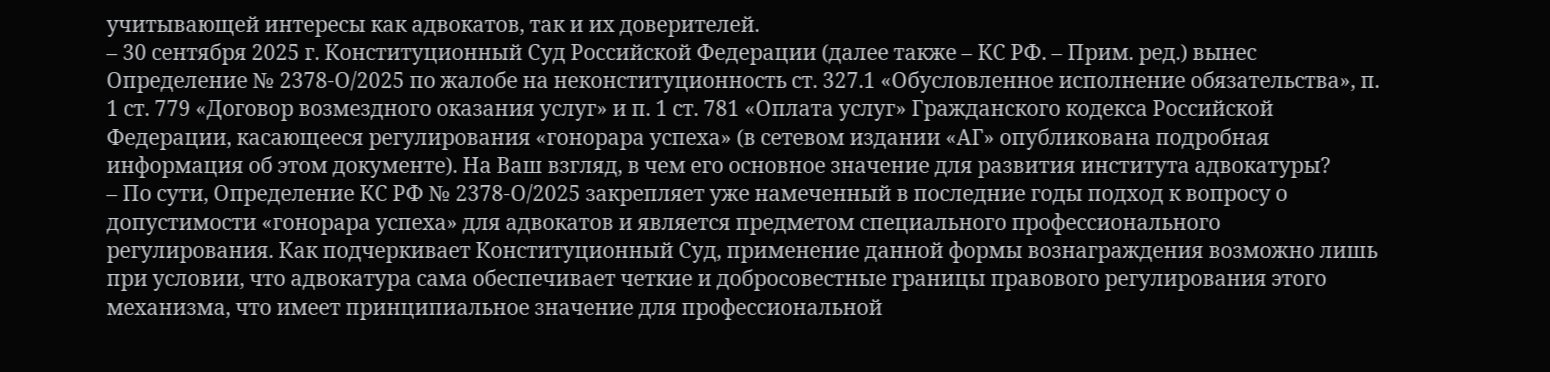учитывающей интересы как адвокатов, так и их доверителей.
– 30 сентября 2025 г. Конституционный Суд Российской Федерации (далее также – КС РФ. – Прим. ред.) вынес Определение № 2378-О/2025 по жалобе на неконституционность ст. 327.1 «Обусловленное исполнение обязательства», п. 1 ст. 779 «Договор возмездного оказания услуг» и п. 1 ст. 781 «Оплата услуг» Гражданского кодекса Российской Федерации, касающееся регулирования «гонорара успеха» (в сетевом издании «АГ» опубликована подробная информация об этом документе). На Ваш взгляд, в чем его основное значение для развития института адвокатуры?
– По сути, Определение КС РФ № 2378-О/2025 закрепляет уже намеченный в последние годы подход к вопросу о допустимости «гонорара успеха» для адвокатов и является предметом специального профессионального регулирования. Как подчеркивает Конституционный Суд, применение данной формы вознаграждения возможно лишь при условии, что адвокатура сама обеспечивает четкие и добросовестные границы правового регулирования этого механизма, что имеет принципиальное значение для профессиональной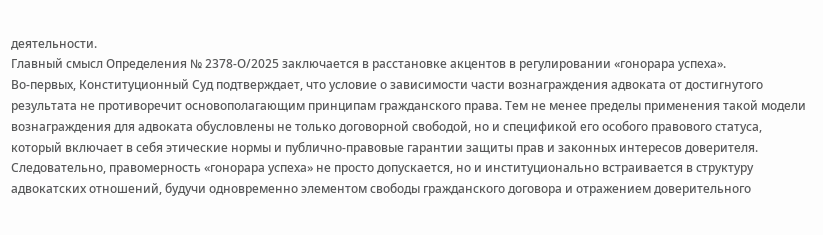деятельности.
Главный смысл Определения № 2378-О/2025 заключается в расстановке акцентов в регулировании «гонорара успеха».
Во-первых, Конституционный Суд подтверждает, что условие о зависимости части вознаграждения адвоката от достигнутого результата не противоречит основополагающим принципам гражданского права. Тем не менее пределы применения такой модели вознаграждения для адвоката обусловлены не только договорной свободой, но и спецификой его особого правового статуса, который включает в себя этические нормы и публично-правовые гарантии защиты прав и законных интересов доверителя. Следовательно, правомерность «гонорара успеха» не просто допускается, но и институционально встраивается в структуру адвокатских отношений, будучи одновременно элементом свободы гражданского договора и отражением доверительного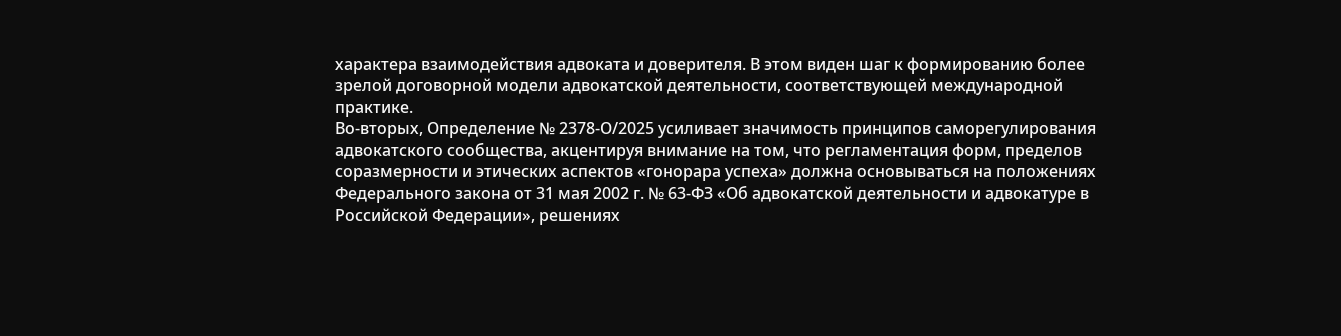характера взаимодействия адвоката и доверителя. В этом виден шаг к формированию более зрелой договорной модели адвокатской деятельности, соответствующей международной практике.
Во-вторых, Определение № 2378-О/2025 усиливает значимость принципов саморегулирования адвокатского сообщества, акцентируя внимание на том, что регламентация форм, пределов соразмерности и этических аспектов «гонорара успеха» должна основываться на положениях Федерального закона от 31 мая 2002 г. № 63-ФЗ «Об адвокатской деятельности и адвокатуре в Российской Федерации», решениях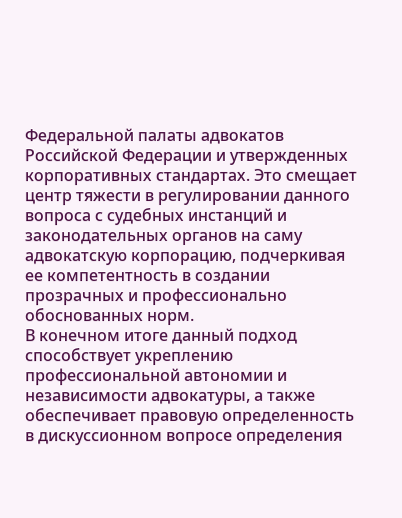Федеральной палаты адвокатов Российской Федерации и утвержденных корпоративных стандартах. Это смещает центр тяжести в регулировании данного вопроса с судебных инстанций и законодательных органов на саму адвокатскую корпорацию, подчеркивая ее компетентность в создании прозрачных и профессионально обоснованных норм.
В конечном итоге данный подход способствует укреплению профессиональной автономии и независимости адвокатуры, а также обеспечивает правовую определенность в дискуссионном вопросе определения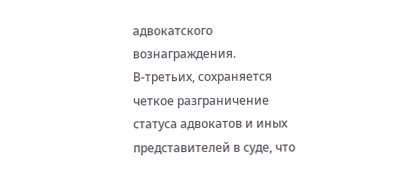адвокатского вознаграждения.
В-третьих, сохраняется четкое разграничение статуса адвокатов и иных представителей в суде, что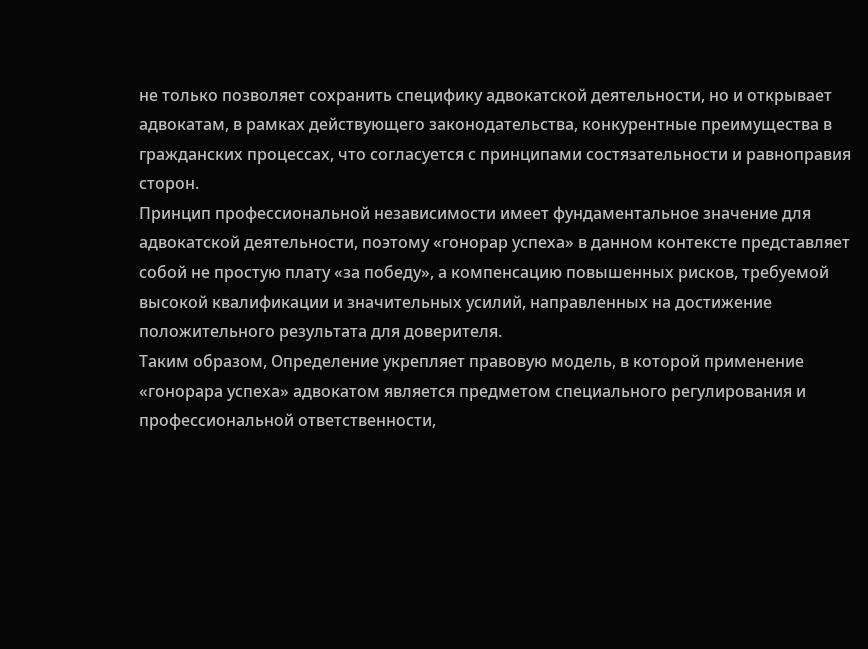не только позволяет сохранить специфику адвокатской деятельности, но и открывает адвокатам, в рамках действующего законодательства, конкурентные преимущества в гражданских процессах, что согласуется с принципами состязательности и равноправия сторон.
Принцип профессиональной независимости имеет фундаментальное значение для адвокатской деятельности, поэтому «гонорар успеха» в данном контексте представляет собой не простую плату «за победу», а компенсацию повышенных рисков, требуемой высокой квалификации и значительных усилий, направленных на достижение положительного результата для доверителя.
Таким образом, Определение укрепляет правовую модель, в которой применение «гонорара успеха» адвокатом является предметом специального регулирования и профессиональной ответственности,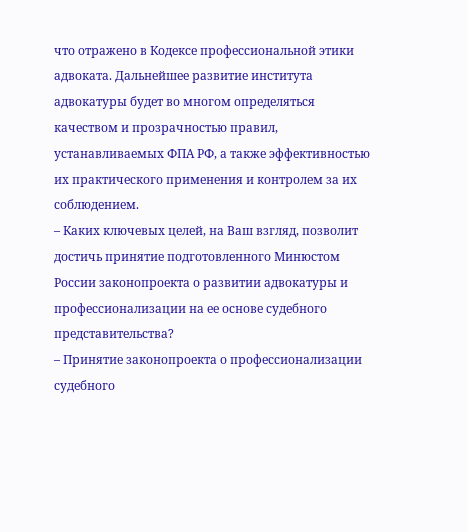что отражено в Кодексе профессиональной этики адвоката. Дальнейшее развитие института адвокатуры будет во многом определяться качеством и прозрачностью правил, устанавливаемых ФПА РФ, а также эффективностью их практического применения и контролем за их соблюдением.
– Каких ключевых целей, на Ваш взгляд, позволит достичь принятие подготовленного Минюстом России законопроекта о развитии адвокатуры и профессионализации на ее основе судебного представительства?
– Принятие законопроекта о профессионализации судебного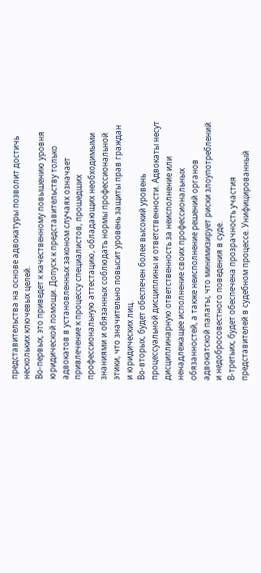представительства на основе адвокатуры позволит достичь нескольких ключевых целей.
Во-первых, это приведет к качественному повышению уровня юридической помощи. Допуск к представительству только адвокатов в установленных законом случаях означает привлечение к процессу специалистов, прошедших профессиональную аттестацию, обладающих необходимыми знаниями и обязанных соблюдать нормы профессиональной этики, что значительно повысит уровень защиты прав граждан и юридических лиц.
Во-вторых, будет обеспечен более высокий уровень процессуальной дисциплины и ответственности. Адвокаты несут дисциплинарную ответственность за неисполнение или ненадлежащее исполнение своих профессиональных обязанностей, а также неисполнение решений органов адвокатской палаты, что минимизирует риски злоупотреблений и недобросовестного поведения в суде.
В-третьих, будет обеспечена прозрачность участия представителей в судебном процессе. Унифицированный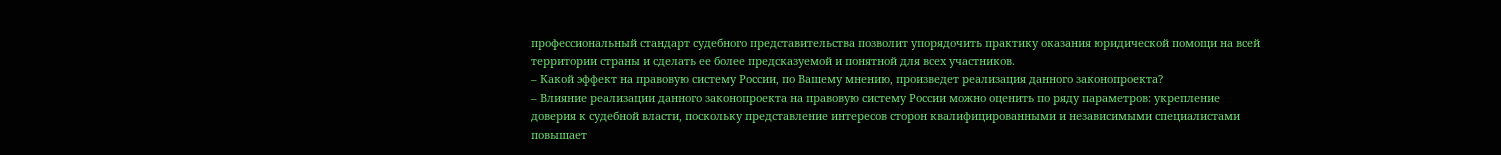профессиональный стандарт судебного представительства позволит упорядочить практику оказания юридической помощи на всей территории страны и сделать ее более предсказуемой и понятной для всех участников.
– Какой эффект на правовую систему России, по Вашему мнению, произведет реализация данного законопроекта?
– Влияние реализации данного законопроекта на правовую систему России можно оценить по ряду параметров: укрепление доверия к судебной власти, поскольку представление интересов сторон квалифицированными и независимыми специалистами повышает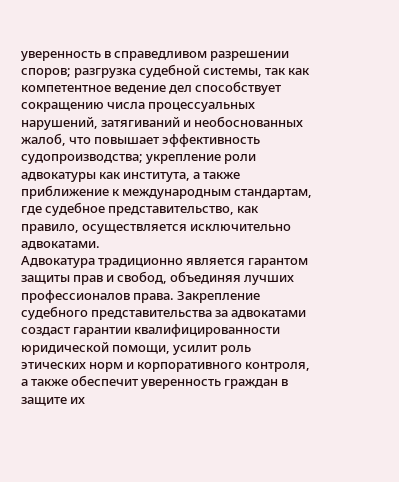уверенность в справедливом разрешении споров; разгрузка судебной системы, так как компетентное ведение дел способствует сокращению числа процессуальных нарушений, затягиваний и необоснованных жалоб, что повышает эффективность судопроизводства; укрепление роли адвокатуры как института, а также приближение к международным стандартам, где судебное представительство, как правило, осуществляется исключительно адвокатами.
Адвокатура традиционно является гарантом защиты прав и свобод, объединяя лучших профессионалов права. Закрепление судебного представительства за адвокатами создаст гарантии квалифицированности юридической помощи, усилит роль этических норм и корпоративного контроля, а также обеспечит уверенность граждан в защите их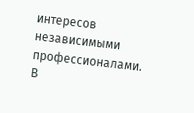интересов независимыми профессионалами.
В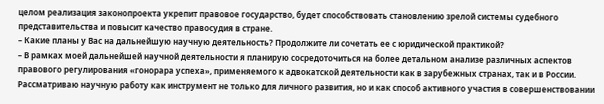целом реализация законопроекта укрепит правовое государство, будет способствовать становлению зрелой системы судебного представительства и повысит качество правосудия в стране.
– Какие планы у Вас на дальнейшую научную деятельность? Продолжите ли сочетать ее с юридической практикой?
– В рамках моей дальнейшей научной деятельности я планирую сосредоточиться на более детальном анализе различных аспектов правового регулирования «гонорара успеха», применяемого к адвокатской деятельности как в зарубежных странах, так и в России. Рассматриваю научную работу как инструмент не только для личного развития, но и как способ активного участия в совершенствовании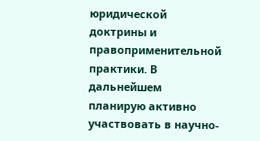юридической доктрины и правоприменительной практики. В дальнейшем планирую активно участвовать в научно-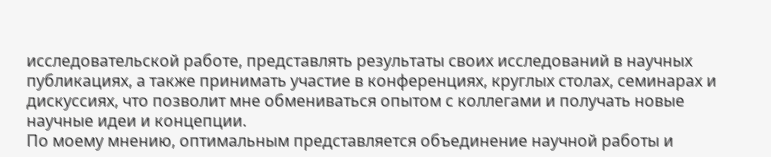исследовательской работе, представлять результаты своих исследований в научных публикациях, а также принимать участие в конференциях, круглых столах, семинарах и дискуссиях, что позволит мне обмениваться опытом с коллегами и получать новые научные идеи и концепции.
По моему мнению, оптимальным представляется объединение научной работы и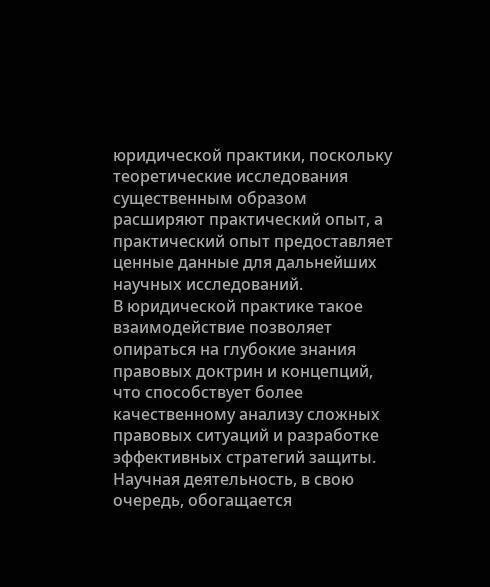юридической практики, поскольку теоретические исследования существенным образом расширяют практический опыт, а практический опыт предоставляет ценные данные для дальнейших научных исследований.
В юридической практике такое взаимодействие позволяет опираться на глубокие знания правовых доктрин и концепций, что способствует более качественному анализу сложных правовых ситуаций и разработке эффективных стратегий защиты. Научная деятельность, в свою очередь, обогащается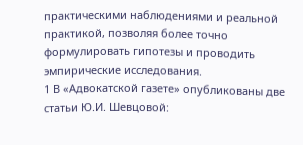практическими наблюдениями и реальной практикой, позволяя более точно формулировать гипотезы и проводить эмпирические исследования.
1 В «Адвокатской газете» опубликованы две статьи Ю.И. Шевцовой: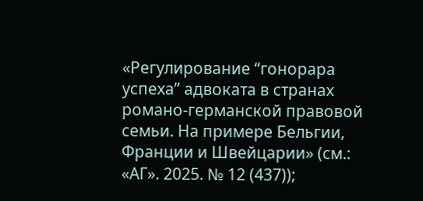«Регулирование “гонорара успеха” адвоката в странах романо-германской правовой семьи. На примере Бельгии, Франции и Швейцарии» (см.: «АГ». 2025. № 12 (437));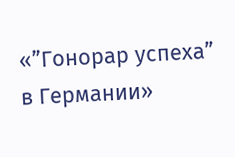«”Гонорар успеха” в Германии»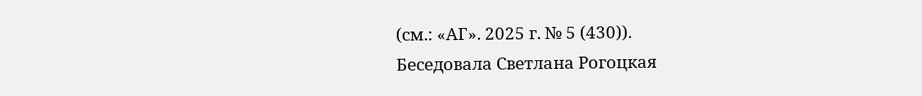(см.: «АГ». 2025 г. № 5 (430)).
Беседовала Светлана Рогоцкая